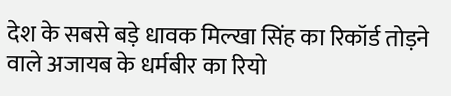देश के सबसे बड़े धावक मिल्खा सिंह का रिकॉर्ड तोड़ने वाले अजायब के धर्मबीर का रियो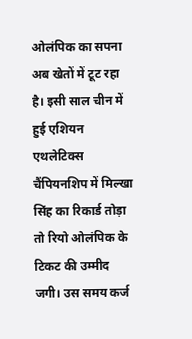ओलंपिक का सपना अब खेतों में टूट रहा है। इसी साल चीन में हुई एशियन एथलेटिक्स चैंपियनशिप में मिल्खा सिंह का रिकार्ड तोड़ा तो रियो ओलंपिक के टिकट की उम्मीद जगी। उस समय कर्ज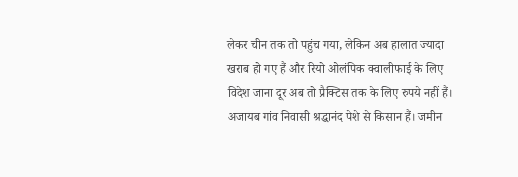लेकर चीन तक तो पहुंच गया, लेकिन अब हालात ज्यादा खराब हो गए हैं और रियो ओलंपिक क्वालीफाई के लिए विदेश जाना दूर अब तो प्रैक्टिस तक के लिए रुपये नहीं हैं।
अजायब गांव निवासी श्रद्धानंद पेशे से किसान हैं। जमीन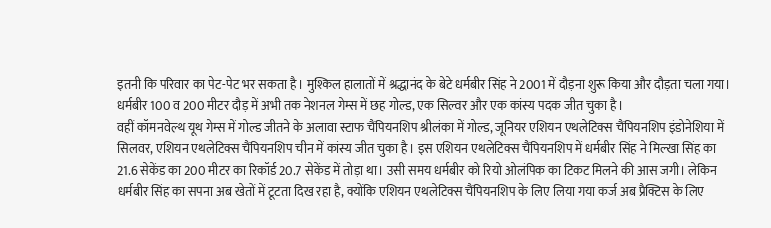इतनी कि परिवार का पेट-पेट भर सकता है। मुश्किल हालातों में श्रद्धानंद के बेटे धर्मबीर सिंह ने 2001 में दौड़ना शुरू किया और दौड़ता चला गया। धर्मबीर 100 व 200 मीटर दौड़ में अभी तक नेशनल गेम्स में छह गोल्ड, एक सिल्वर और एक कांस्य पदक जीत चुका है।
वहीं कॉमनवेल्थ यूथ गेम्स में गोल्ड जीतने के अलावा स्टाफ चैंपियनशिप श्रीलंका में गोल्ड, जूनियर एशियन एथलेटिक्स चैंपियनशिप इंडोनेशिया में सिलवर, एशियन एथलेटिक्स चैंपियनशिप चीन में कांस्य जीत चुका है। इस एशियन एथलेटिक्स चैंपियनशिप में धर्मबीर सिंह ने मिल्खा सिंह का 21.6 सेकेंड का 200 मीटर का रिकॉर्ड 20.7 सेकेंड में तोड़ा था। उसी समय धर्मबीर को रियो ओलंपिक का टिकट मिलने की आस जगी। लेकिन धर्मबीर सिंह का सपना अब खेतों में टूटता दिख रहा है, क्योंकि एशियन एथलेटिक्स चैंपियनशिप के लिए लिया गया कर्ज अब प्रैक्टिस के लिए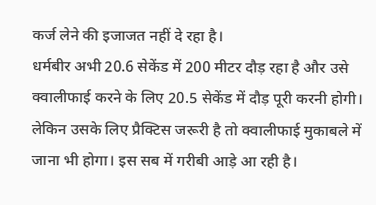कर्ज लेने की इजाजत नहीं दे रहा है।
धर्मबीर अभी 20.6 सेकेंड में 200 मीटर दौड़ रहा है और उसे क्वालीफाई करने के लिए 20.5 सेकेंड में दौड़ पूरी करनी होगी। लेकिन उसके लिए प्रैक्टिस जरूरी है तो क्वालीफाई मुकाबले में जाना भी होगा। इस सब में गरीबी आड़े आ रही है।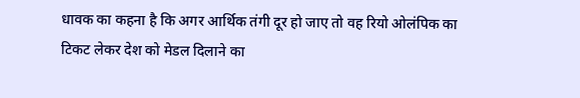धावक का कहना है कि अगर आर्थिक तंगी दूर हो जाए तो वह रियो ओलंपिक का टिकट लेकर देश को मेडल दिलाने का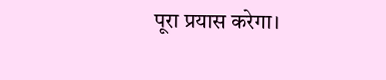पूरा प्रयास करेगा।